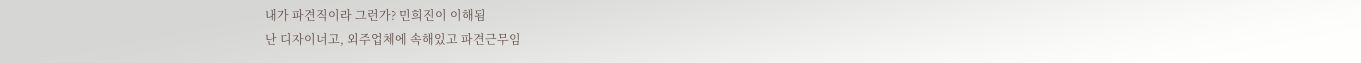내가 파견직이라 그런가? 민희진이 이해됨
난 디자이너고, 외주업체에 속해있고 파견근무임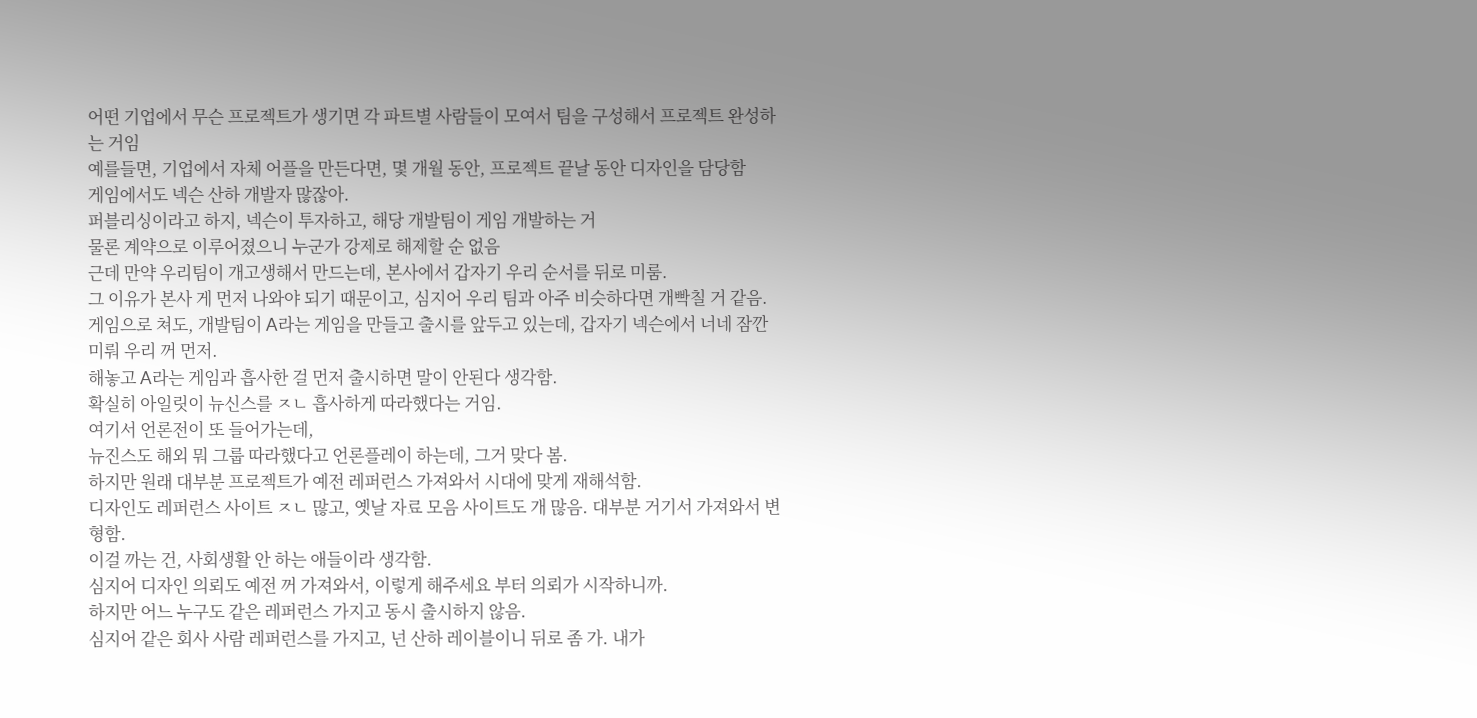어떤 기업에서 무슨 프로젝트가 생기면 각 파트별 사람들이 모여서 팀을 구성해서 프로젝트 완성하는 거임
예를들면, 기업에서 자체 어플을 만든다면, 몇 개월 동안, 프로젝트 끝날 동안 디자인을 담당함
게임에서도 넥슨 산하 개발자 많잖아.
퍼블리싱이라고 하지, 넥슨이 투자하고, 해당 개발팀이 게임 개발하는 거
물론 계약으로 이루어졌으니 누군가 강제로 해제할 순 없음
근데 만약 우리팀이 개고생해서 만드는데, 본사에서 갑자기 우리 순서를 뒤로 미룸.
그 이유가 본사 게 먼저 나와야 되기 때문이고, 심지어 우리 팀과 아주 비슷하다면 개빡칠 거 같음.
게임으로 쳐도, 개발팀이 A라는 게임을 만들고 출시를 앞두고 있는데, 갑자기 넥슨에서 너네 잠깐 미뤄 우리 꺼 먼저.
해놓고 A라는 게임과 흡사한 걸 먼저 출시하면 말이 안된다 생각함.
확실히 아일릿이 뉴신스를 ㅈㄴ 흡사하게 따라했다는 거임.
여기서 언론전이 또 들어가는데,
뉴진스도 해외 뭐 그룹 따라했다고 언론플레이 하는데, 그거 맞다 봄.
하지만 원래 대부분 프로젝트가 예전 레퍼런스 가져와서 시대에 맞게 재해석함.
디자인도 레퍼런스 사이트 ㅈㄴ 많고, 옛날 자료 모음 사이트도 개 많음. 대부분 거기서 가져와서 변형함.
이걸 까는 건, 사회생활 안 하는 애들이라 생각함.
심지어 디자인 의뢰도 예전 꺼 가져와서, 이렇게 해주세요 부터 의뢰가 시작하니까.
하지만 어느 누구도 같은 레퍼런스 가지고 동시 출시하지 않음.
심지어 같은 회사 사람 레퍼런스를 가지고, 넌 산하 레이블이니 뒤로 좀 가. 내가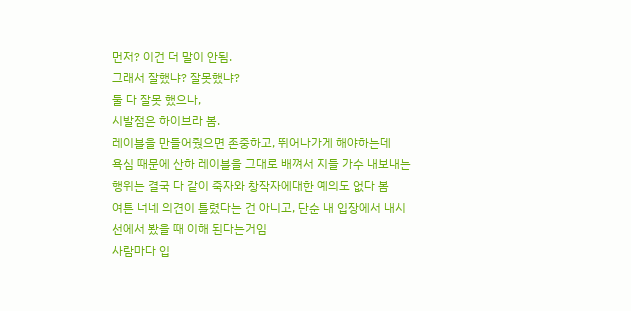먼저? 이건 더 말이 안됨.
그래서 잘했냐? 잘못했냐?
둘 다 잘못 했으나,
시발점은 하이브라 봄.
레이블을 만들어줬으면 존중하고, 뛰어나가게 해야하는데
욕심 때문에 산하 레이블을 그대로 배껴서 지들 가수 내보내는 행위는 결국 다 같이 죽자와 창작자에대한 예의도 없다 봄
여튼 너네 의견이 틀렸다는 건 아니고, 단순 내 입장에서 내시선에서 봤을 때 이해 된다는거임
사람마다 입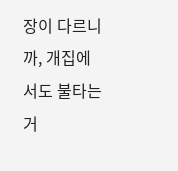장이 다르니까, 개집에서도 불타는 거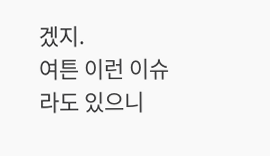겠지.
여튼 이런 이슈라도 있으니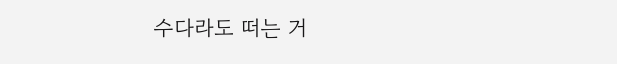수다라도 떠는 거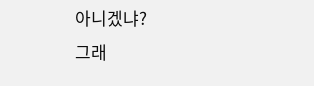아니겠냐?
그래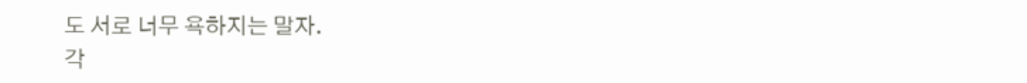도 서로 너무 욕하지는 말자.
각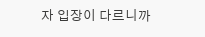자 입장이 다르니까